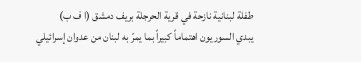طفلة لبنانية نازحة في قرية الحرجلة بريف دمشق (ا ف ب)
يبدي السوريون اهتماماً كبيراً بما يمرّ به لبنان من عدوان إسرائيلي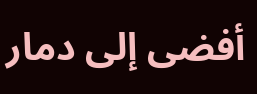أفضى إلى دمار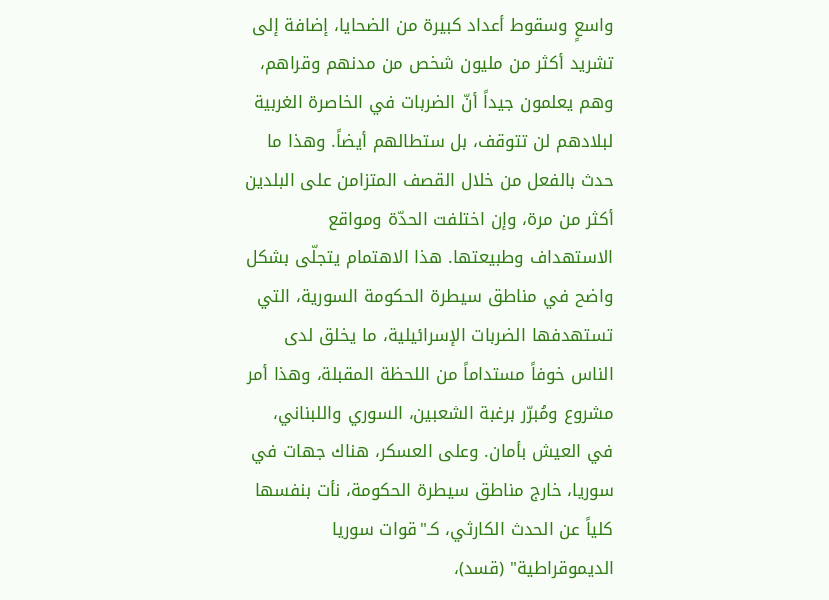واسعٍ وسقوط أعداد كبيرة من الضحايا، إضافة إلى تشريد أكثر من مليون شخص من مدنهم وقراهم، وهم يعلمون جيداً أنّ الضربات في الخاصرة الغربية لبلادهم لن تتوقف، بل ستطالهم أيضاً. وهذا ما حدث بالفعل من خلال القصف المتزامن على البلدين أكثر من مرة، وإن اختلفت الحدّة ومواقع الاستهداف وطبيعتها. هذا الاهتمام يتجلّى بشكل واضح في مناطق سيطرة الحكومة السورية، التي تستهدفها الضربات الإسرائيلية، ما يخلق لدى الناس خوفاً مستداماً من اللحظة المقبلة، وهذا أمر مشروع ومُبرّر برغبة الشعبين، السوري واللبناني، في العيش بأمان. وعلى العسكر، هناك جهات في سوريا، خارج مناطق سيطرة الحكومة، نأت بنفسها كلياً عن الحدث الكارثي، كـ"قوات سوريا الديموقراطية" (قسد)،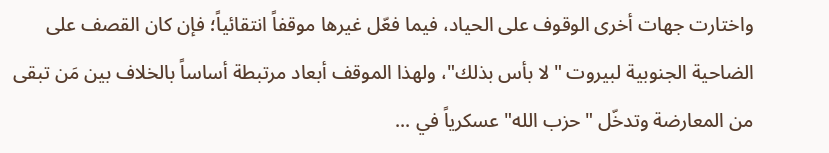واختارت جهات أخرى الوقوف على الحياد، فيما فعّل غيرها موقفاً انتقائياً؛ فإن كان القصف على الضاحية الجنوبية لبيروت "لا بأس بذلك"، ولهذا الموقف أبعاد مرتبطة أساساً بالخلاف بين مَن تبقى من المعارضة وتدخّل "حزب الله" عسكرياً في ...